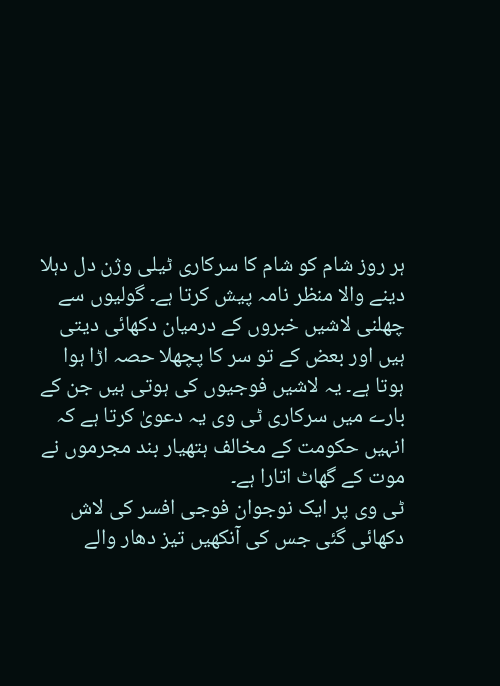ہر روز شام کو شام کا سرکاری ٹیلی وژن دل دہلا دینے والا منظر نامہ پیش کرتا ہے۔ گولیوں سے چھلنی لاشیں خبروں کے درمیان دکھائی دیتی ہیں اور بعض کے تو سر کا پچھلا حصہ اڑا ہوا ہوتا ہے۔ یہ لاشیں فوجیوں کی ہوتی ہیں جن کے بارے میں سرکاری ٹی وی یہ دعویٰ کرتا ہے کہ انہیں حکومت کے مخالف ہتھیار بند مجرموں نے موت کے گھاٹ اتارا ہے۔
ٹی وی پر ایک نوجوان فوجی افسر کی لاش دکھائی گئی جس کی آنکھیں تیز دھار والے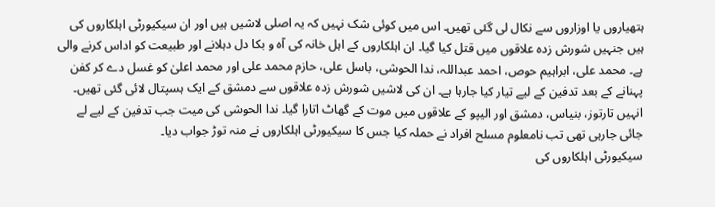ہتھیاروں یا اوزاروں سے نکال لی گئی تھیں۔ اس میں کوئی شک نہیں کہ یہ اصلی لاشیں ہیں اور ان سیکیورٹی اہلکاروں کی ہیں جنہیں شورش زدہ علاقوں میں قتل کیا گیا۔ ان اہلکاروں کے اہل خانہ کی آہ و بکا دل دہلانے اور طبیعت کو اداس کرنے والی ہے۔ محمد علی، ابراہیم حوص، احمد عبداللہ، ندا الحوشی، باسل علی، حازم محمد علی اور محمد اعلیٰ کو غسل دے کر کفن پہنانے کے بعد تدفین کے لیے تیار کیا جارہا ہے۔ ان کی لاشیں شورش زدہ علاقوں سے دمشق کے ایک ہسپتال لائی گئی تھیں۔ انہیں تارتوز، بنیاس، دمشق اور الیپو کے علاقوں میں موت کے گھاٹ اتارا گیا۔ ندا الحوشی کی میت جب تدفین کے لیے لے جائی جارہی تھی تب نامعلوم مسلح افراد نے حملہ کیا جس کا سیکیورٹی اہلکاروں نے منہ توڑ جواب دیا۔
سیکیورٹی اہلکاروں کی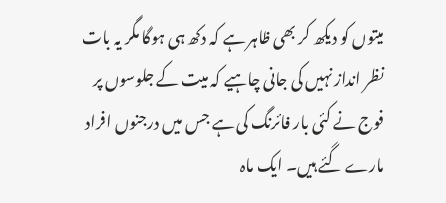میتوں کو دیکھ کر بھی ظاہر ہے کہ دکھ ہی ہوگا مگر یہ بات نظر انداز نہیں کی جانی چاہیے کہ میت کے جلوسوں پر فوج نے کئی بار فائرنگ کی ہے جس میں درجنوں افراد مارے گئے ہیں۔ ایک ماہ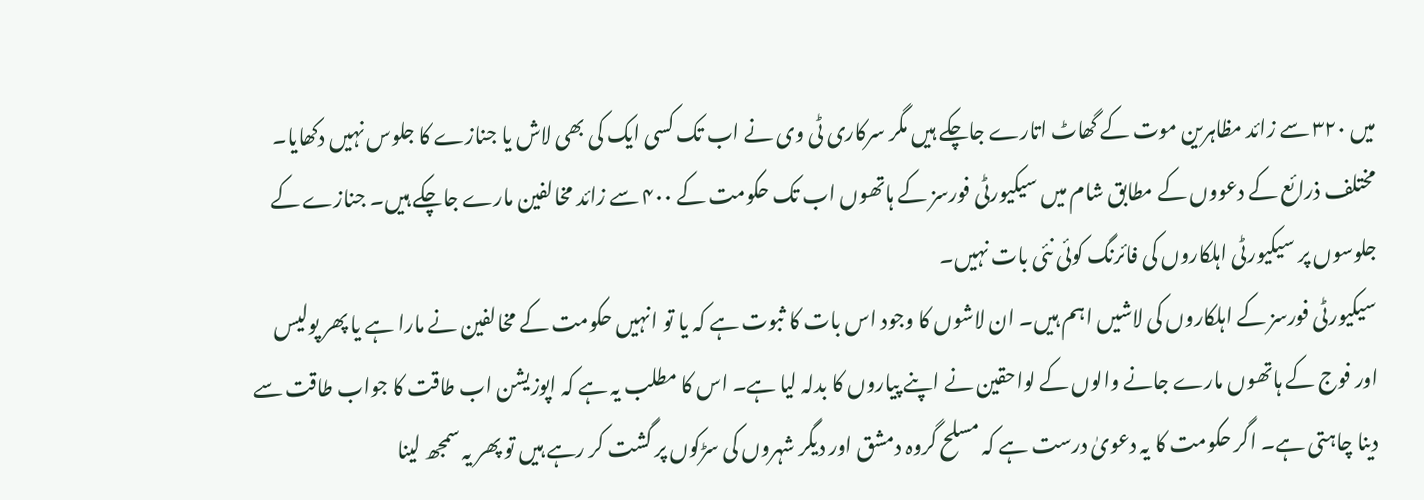میں ۳۲۰ سے زائد مظاہرین موت کے گھاٹ اتارے جاچکے ہیں مگر سرکاری ٹی وی نے اب تک کسی ایک کی بھی لاش یا جنازے کا جلوس نہیں دکھایا۔ مختلف ذرائع کے دعووں کے مطابق شام میں سیکیورٹی فورسز کے ہاتھوں اب تک حکومت کے ۴۰۰ سے زائد مخالفین مارے جاچکے ہیں۔ جنازے کے جلوسوں پر سیکیورٹی اہلکاروں کی فائرنگ کوئی نئی بات نہیں۔
سیکیورٹی فورسز کے اہلکاروں کی لاشیں اہم ہیں۔ ان لاشوں کا وجود اس بات کا ثبوت ہے کہ یا تو انہیں حکومت کے مخالفین نے مارا ہے یا پھر پولیس اور فوج کے ہاتھوں مارے جانے والوں کے لواحقین نے اپنے پیاروں کا بدلہ لیا ہے۔ اس کا مطلب یہ ہے کہ اپوزیشن اب طاقت کا جواب طاقت سے دینا چاہتی ہے۔ اگر حکومت کا یہ دعویٰ درست ہے کہ مسلح گروہ دمشق اور دیگر شہروں کی سڑکوں پر گشت کر رہے ہیں تو پھر یہ سمجھ لینا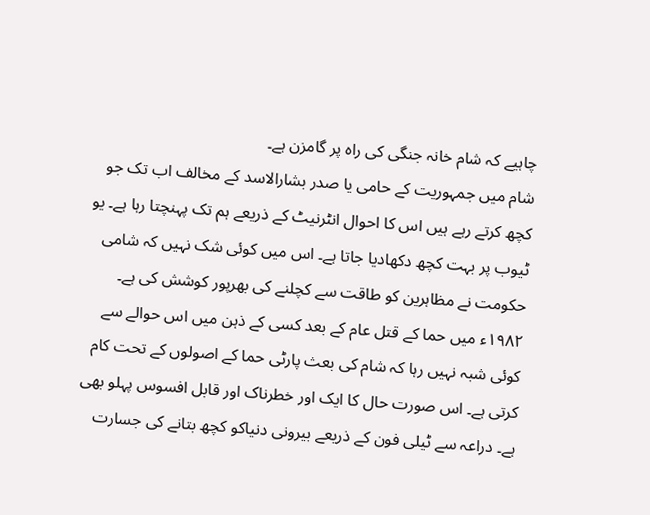چاہیے کہ شام خانہ جنگی کی راہ پر گامزن ہے۔
شام میں جمہوریت کے حامی یا صدر بشارالاسد کے مخالف اب تک جو کچھ کرتے رہے ہیں اس کا احوال انٹرنیٹ کے ذریعے ہم تک پہنچتا رہا ہے۔ یو ٹیوب پر بہت کچھ دکھادیا جاتا ہے۔ اس میں کوئی شک نہیں کہ شامی حکومت نے مظاہرین کو طاقت سے کچلنے کی بھرپور کوشش کی ہے۔ ۱۹۸۲ء میں حما کے قتل عام کے بعد کسی کے ذہن میں اس حوالے سے کوئی شبہ نہیں رہا کہ شام کی بعث پارٹی حما کے اصولوں کے تحت کام کرتی ہے۔ اس صورت حال کا ایک اور خطرناک اور قابل افسوس پہلو بھی ہے۔ دراعہ سے ٹیلی فون کے ذریعے بیرونی دنیاکو کچھ بتانے کی جسارت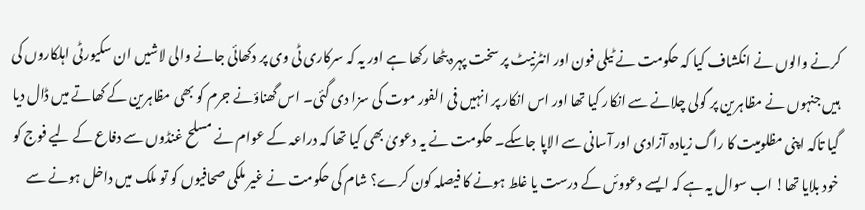کرنے والوں نے انکشاف کیا کہ حکومت نے ٹیلی فون اور انٹرنیٹ پر سخت پہرہ بٹھا رکھا ہے اور یہ کہ سرکاری ٹی وی پر دکھائی جانے والی لاشیں ان سکیورٹی اہلکاروں کی ہیں جنہوں نے مظاہرین پر گولی چلانے سے انکار کیا تھا اور اس انکار پر انہیں فی الفور موت کی سزا دی گئی۔ اس گھناؤنے جرم کو بھی مظاہرین کے کھاتے میں ڈال دیا گیا تاکہ اپنی مظلومیت کا راگ زیادہ آزادی اور آسانی سے الاپا جاسکے۔ حکومت نے یہ دعویٰ بھی کیا تھا کہ دراعہ کے عوام نے مسلح غنڈوں سے دفاع کے لیے فوج کو خود بلایا تھا! اب سوال یہ ہے کہ ایسے دعووئں کے درست یا غلط ہونے کا فیصلہ کون کرے؟ شام کی حکومت نے غیر ملکی صحافیوں کو تو ملک میں داخل ہونے سے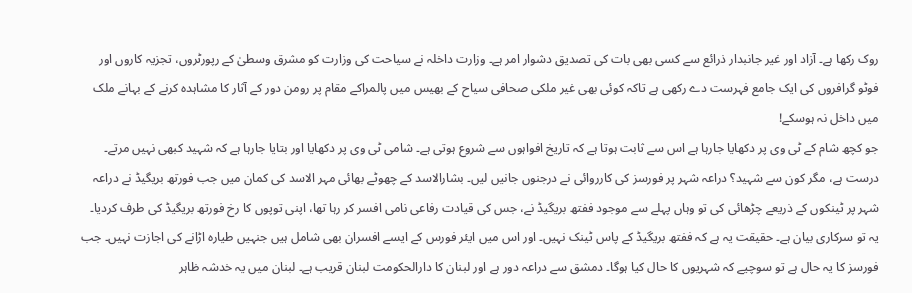روک رکھا ہے۔ آزاد اور غیر جانبدار ذرائع سے کسی بھی بات کی تصدیق دشوار امر ہے۔ وزارت داخلہ نے سیاحت کی وزارت کو مشرق وسطیٰ کے رپورٹروں، تجزیہ کاروں اور فوٹو گرافروں کی ایک جامع فہرست دے رکھی ہے تاکہ کوئی بھی غیر ملکی صحافی سیاح کے بھیس میں پالمراکے مقام پر رومن دور کے آثار کا مشاہدہ کرنے کے بہانے ملک میں داخل نہ ہوسکے!
جو کچھ شام کے ٹی وی پر دکھایا جارہا ہے اس سے ثابت ہوتا ہے کہ تاریخ افواہوں سے شروع ہوتی ہے۔ شامی ٹی وی پر دکھایا اور بتایا جارہا ہے کہ شہید کبھی نہیں مرتے۔ درست ہے، مگر کون سے شہید؟ دراعہ شہر پر فورسز کی کارروائی نے درجنوں جانیں لیں۔ بشارالاسد کے چھوٹے بھائی مہر الاسد کی کمان میں جب فورتھ بریگیڈ نے دراعہ شہر پر ٹینکوں کے ذریعے چڑھائی کی تو وہاں پہلے سے موجود ففتھ بریگیڈ نے، جس کی قیادت رفاعی نامی افسر کر رہا تھا، اپنی توپوں کا رخ فورتھ بریگیڈ کی طرف کردیا۔ یہ تو سرکاری بیان ہے۔ حقیقت یہ ہے کہ ففتھ بریگیڈ کے پاس ٹینک نہیں۔ اور اس میں ایئر فورس کے ایسے افسران بھی شامل ہیں جنہیں طیارہ اڑانے کی اجازت نہیں۔ جب فورسز کا یہ حال ہے تو سوچیے کہ شہریوں کا حال کیا ہوگا۔ دمشق سے دراعہ دور ہے اور لبنان کا دارالحکومت لبنان قریب ہے۔ لبنان میں یہ خدشہ ظاہر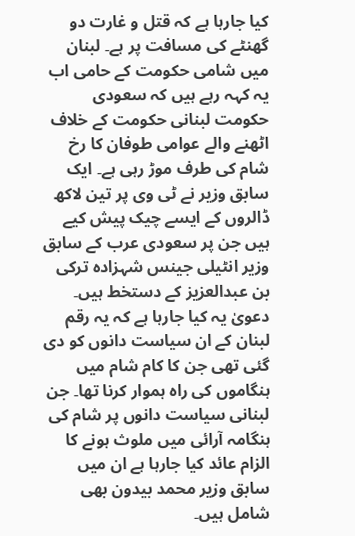کیا جارہا ہے کہ قتل و غارت دو گھنٹے کی مسافت پر ہے۔ لبنان میں شامی حکومت کے حامی اب یہ کہہ رہے ہیں کہ سعودی حکومت لبنانی حکومت کے خلاف اٹھنے والے عوامی طوفان کا رخ شام کی طرف موڑ رہی ہے۔ ایک سابق وزیر نے ٹی وی پر تین لاکھ ڈالروں کے ایسے چیک پیش کیے ہیں جن پر سعودی عرب کے سابق وزیر انٹیلی جینس شہزادہ ترکی بن عبدالعزیز کے دستخط ہیں۔ دعویٰ یہ کیا جارہا ہے کہ یہ رقم لبنان کے ان سیاست دانوں کو دی گئی تھی جن کا کام شام میں ہنگاموں کی راہ ہموار کرنا تھا۔ جن لبنانی سیاست دانوں پر شام کی ہنگامہ آرائی میں ملوث ہونے کا الزام عائد کیا جارہا ہے ان میں سابق وزیر محمد بیدون بھی شامل ہیں۔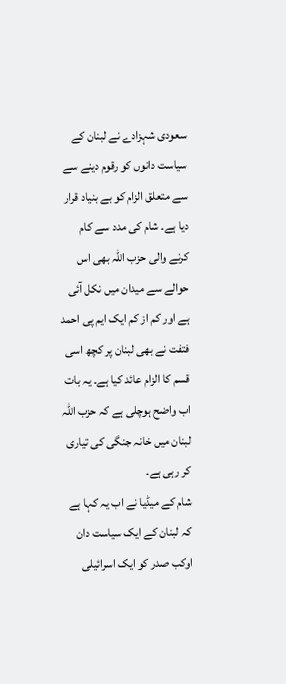سعودی شہزادے نے لبنان کے سیاست دانوں کو رقوم دینے سے سے متعلق الزام کو بے بنیاد قرار دیا ہے۔ شام کی مدد سے کام کرنے والی حزب اللہ بھی اس حوالے سے میدان میں نکل آئی ہے اور کم از کم ایک ایم پی احمد فتفت نے بھی لبنان پر کچھ اسی قسم کا الزام عائد کیا ہے۔ یہ بات اب واضح ہوچلی ہے کہ حزب اللہ لبنان میں خانہ جنگی کی تیاری کر رہی ہے۔
شام کے میڈیا نے اب یہ کہا ہے کہ لبنان کے ایک سیاست دان اوکب صدر کو ایک اسرائیلی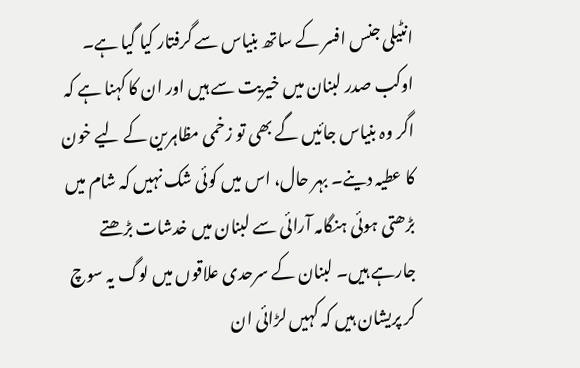انٹیلی جنس افسر کے ساتھ بنیاس سے گرفتار کیا گیا ہے۔ اوکب صدر لبنان میں خیریت سے ہیں اور ان کا کہنا ہے کہ اگر وہ بنیاس جائیں گے بھی تو زخمی مظاہرین کے لیے خون کا عطیہ دینے۔ بہر حال، اس میں کوئی شک نہیں کہ شام میں بڑھتی ہوئی ہنگامہ آرائی سے لبنان میں خدشات بڑھتے جارہے ہیں۔ لبنان کے سرحدی علاقوں میں لوگ یہ سوچ کر پریشان ہیں کہ کہیں لڑائی ان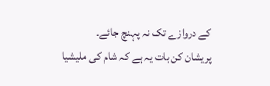کے دروازے تک نہ پہنچ جائے۔
پریشان کن بات یہ ہے کہ شام کی ملیشیا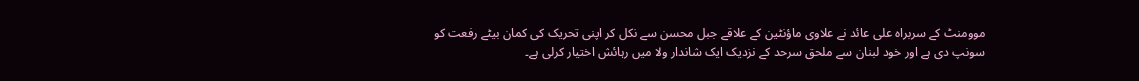موومنٹ کے سربراہ علی عائد نے علاوی ماؤنٹین کے علاقے جبل محسن سے نکل کر اپنی تحریک کی کمان بیٹے رفعت کو سونپ دی ہے اور خود لبنان سے ملحق سرحد کے نزدیک ایک شاندار ولا میں رہائش اختیار کرلی ہے۔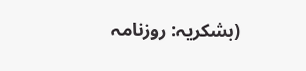(بشکریہ: روزنامہ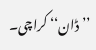’’ڈان‘‘ کراچی۔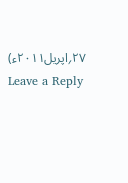۲۷؍اپریل۲۰۱۱ء)
Leave a Reply